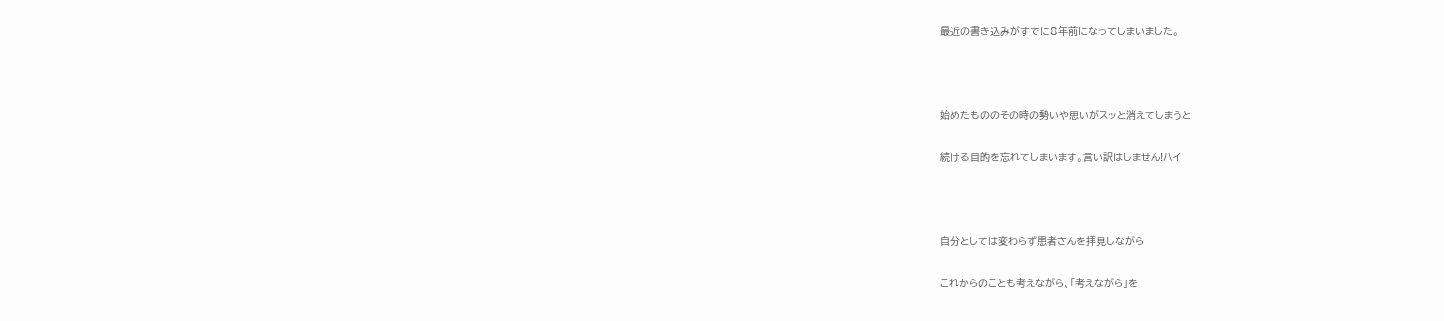最近の書き込みがすでに8年前になってしまいました。



始めたもののその時の勢いや思いがスッと消えてしまうと

続ける目的を忘れてしまいます。言い訳はしません!ハイ



自分としては変わらず患者さんを拝見しながら

これからのことも考えながら、「考えながら」を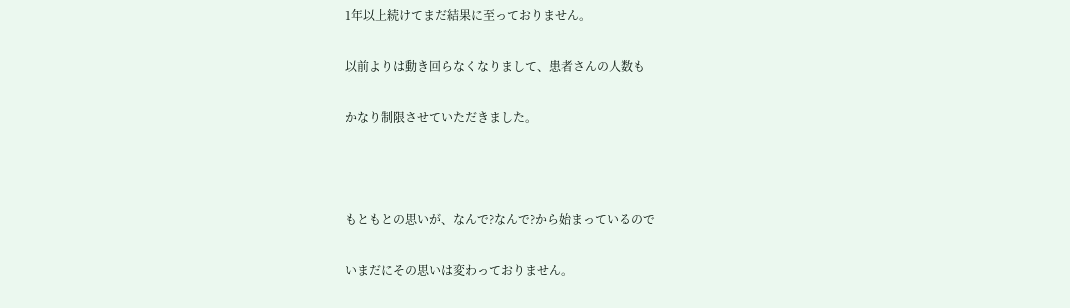1年以上続けてまだ結果に至っておりません。

以前よりは動き回らなくなりまして、患者さんの人数も

かなり制限させていただきました。



もともとの思いが、なんで?なんで?から始まっているので

いまだにその思いは変わっておりません。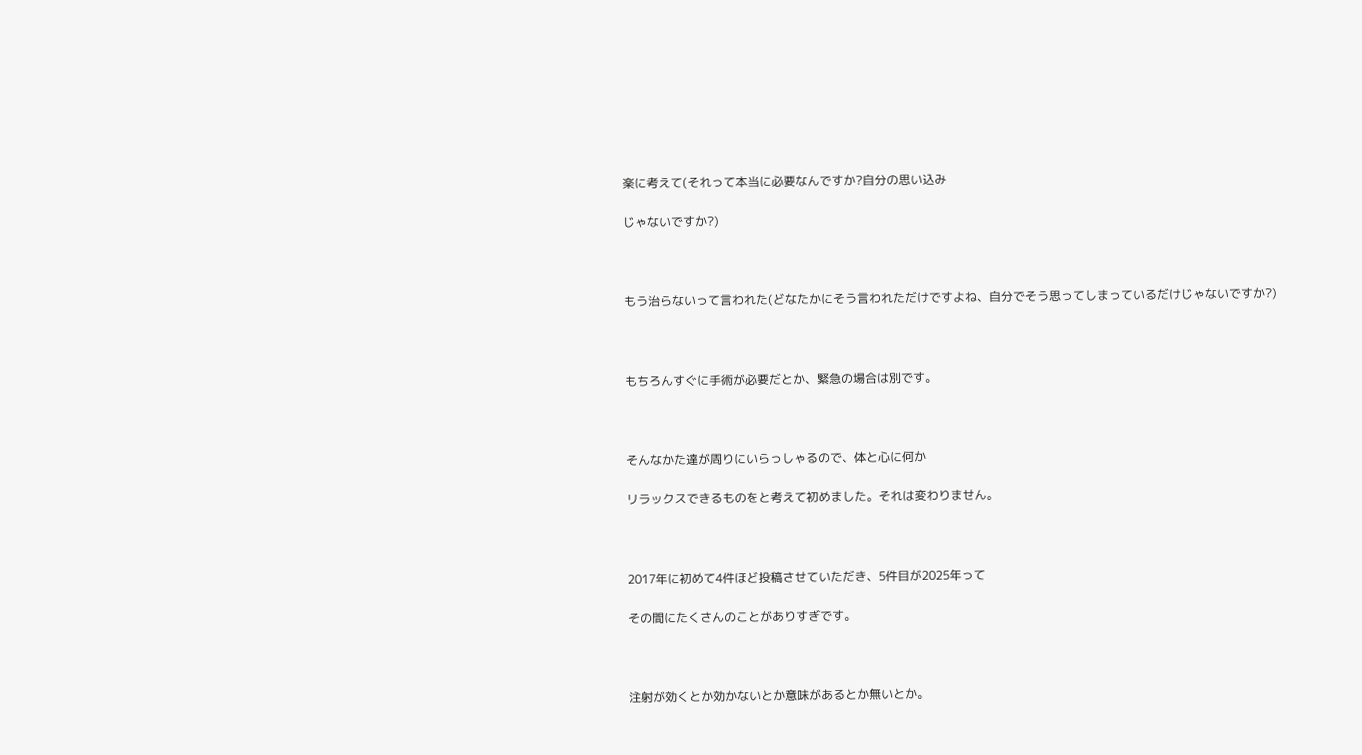楽に考えて(それって本当に必要なんですか?自分の思い込み

じゃないですか?)



もう治らないって言われた(どなたかにそう言われただけですよね、自分でそう思ってしまっているだけじゃないですか?)



もちろんすぐに手術が必要だとか、緊急の場合は別です。



そんなかた達が周りにいらっしゃるので、体と心に何か

リラックスできるものをと考えて初めました。それは変わりません。



2017年に初めて4件ほど投稿させていただき、5件目が2025年って

その間にたくさんのことがありすぎです。



注射が効くとか効かないとか意味があるとか無いとか。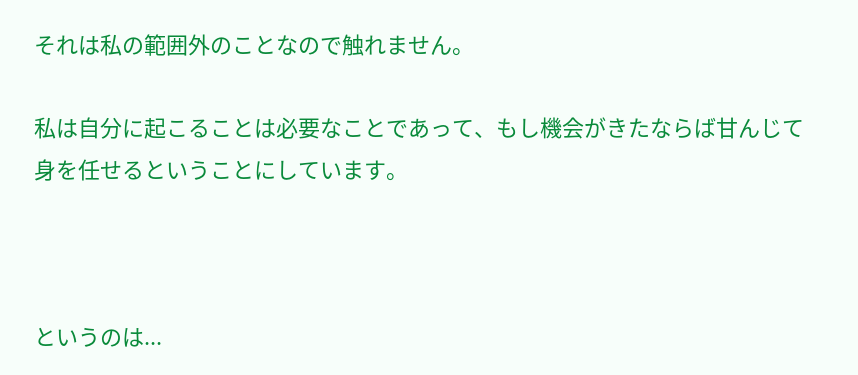それは私の範囲外のことなので触れません。

私は自分に起こることは必要なことであって、もし機会がきたならば甘んじて身を任せるということにしています。



というのは...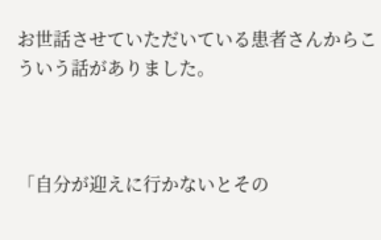お世話させていただいている患者さんからこういう話がありました。



「自分が迎えに行かないとその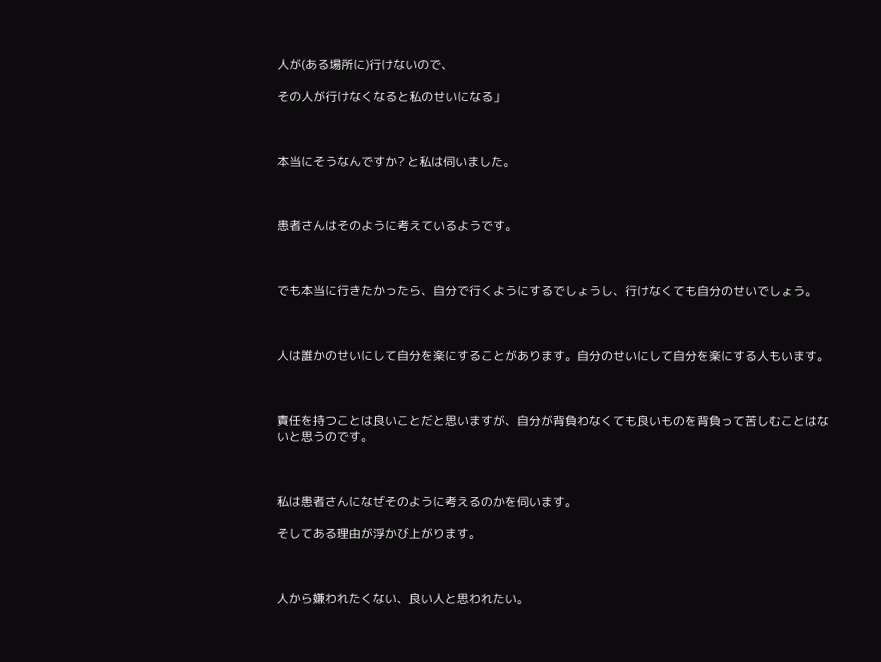人が(ある場所に)行けないので、

その人が行けなくなると私のせいになる」



本当にそうなんですか? と私は伺いました。



患者さんはそのように考えているようです。



でも本当に行きたかったら、自分で行くようにするでしょうし、行けなくても自分のせいでしょう。



人は誰かのせいにして自分を楽にすることがあります。自分のせいにして自分を楽にする人もいます。



責任を持つことは良いことだと思いますが、自分が背負わなくても良いものを背負って苦しむことはないと思うのです。



私は患者さんになぜそのように考えるのかを伺います。

そしてある理由が浮かび上がります。



人から嫌われたくない、良い人と思われたい。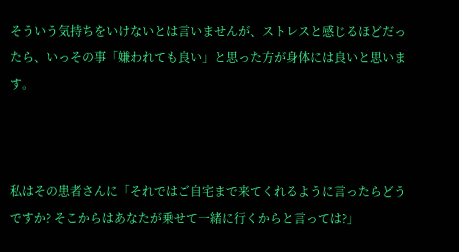そういう気持ちをいけないとは言いませんが、ストレスと感じるほどだったら、いっその事「嫌われても良い」と思った方が身体には良いと思います。



私はその患者さんに「それではご自宅まで来てくれるように言ったらどうですか? そこからはあなたが乗せて一緒に行くからと言っては?」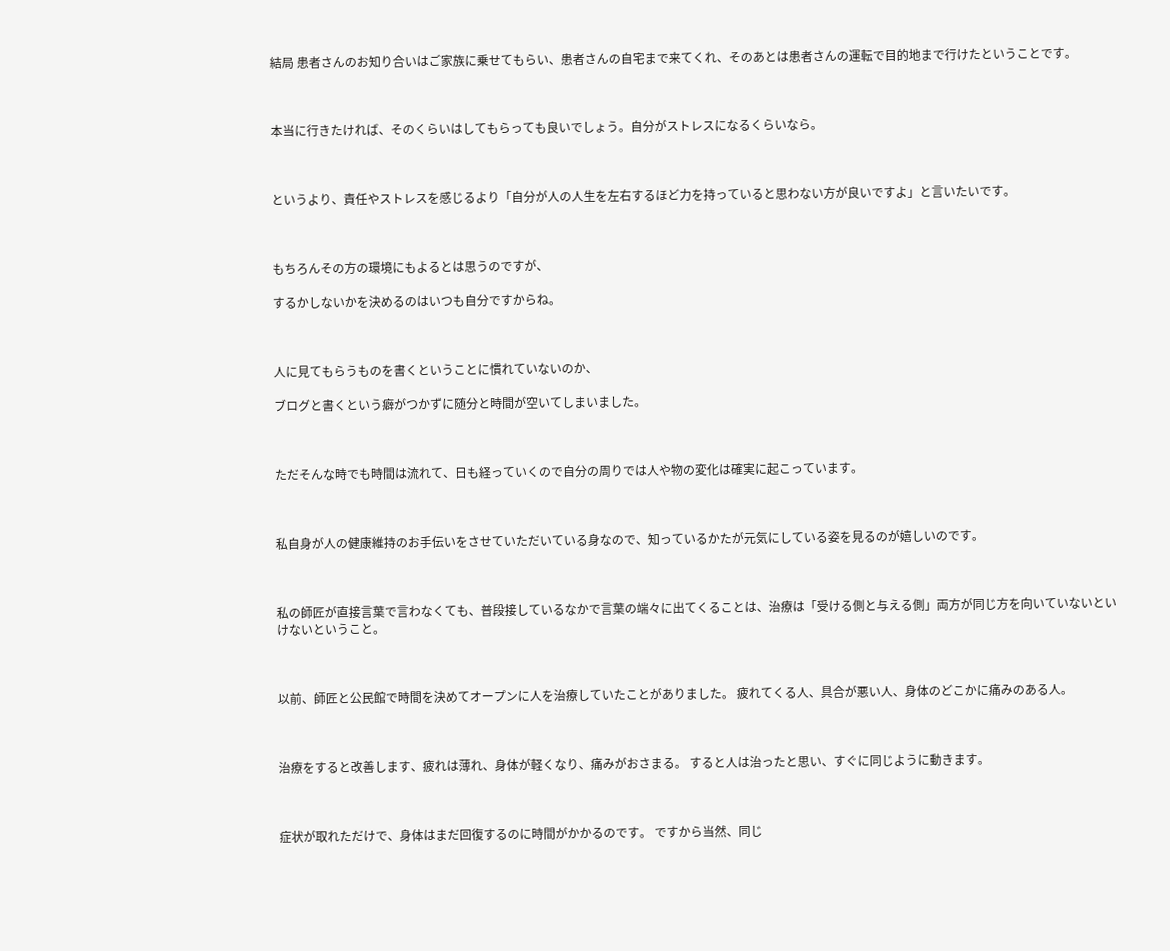結局 患者さんのお知り合いはご家族に乗せてもらい、患者さんの自宅まで来てくれ、そのあとは患者さんの運転で目的地まで行けたということです。



本当に行きたければ、そのくらいはしてもらっても良いでしょう。自分がストレスになるくらいなら。



というより、責任やストレスを感じるより「自分が人の人生を左右するほど力を持っていると思わない方が良いですよ」と言いたいです。



もちろんその方の環境にもよるとは思うのですが、

するかしないかを決めるのはいつも自分ですからね。



人に見てもらうものを書くということに慣れていないのか、

ブログと書くという癖がつかずに随分と時間が空いてしまいました。



ただそんな時でも時間は流れて、日も経っていくので自分の周りでは人や物の変化は確実に起こっています。



私自身が人の健康維持のお手伝いをさせていただいている身なので、知っているかたが元気にしている姿を見るのが嬉しいのです。



私の師匠が直接言葉で言わなくても、普段接しているなかで言葉の端々に出てくることは、治療は「受ける側と与える側」両方が同じ方を向いていないといけないということ。



以前、師匠と公民館で時間を決めてオープンに人を治療していたことがありました。 疲れてくる人、具合が悪い人、身体のどこかに痛みのある人。



治療をすると改善します、疲れは薄れ、身体が軽くなり、痛みがおさまる。 すると人は治ったと思い、すぐに同じように動きます。



症状が取れただけで、身体はまだ回復するのに時間がかかるのです。 ですから当然、同じ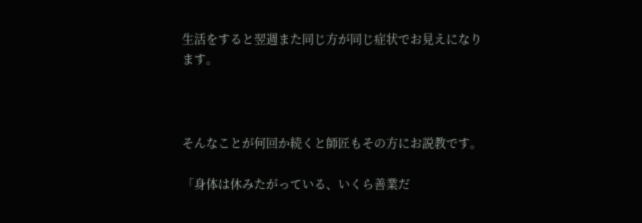生活をすると翌週また同じ方が同じ症状でお見えになります。



そんなことが何回か続くと師匠もその方にお説教です。

「身体は休みたがっている、いくら善業だ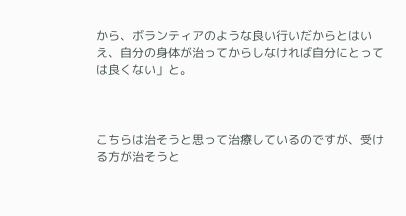から、ボランティアのような良い行いだからとはいえ、自分の身体が治ってからしなければ自分にとっては良くない」と。



こちらは治そうと思って治療しているのですが、受ける方が治そうと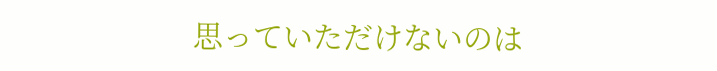思っていただけないのは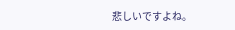悲しいですよね。